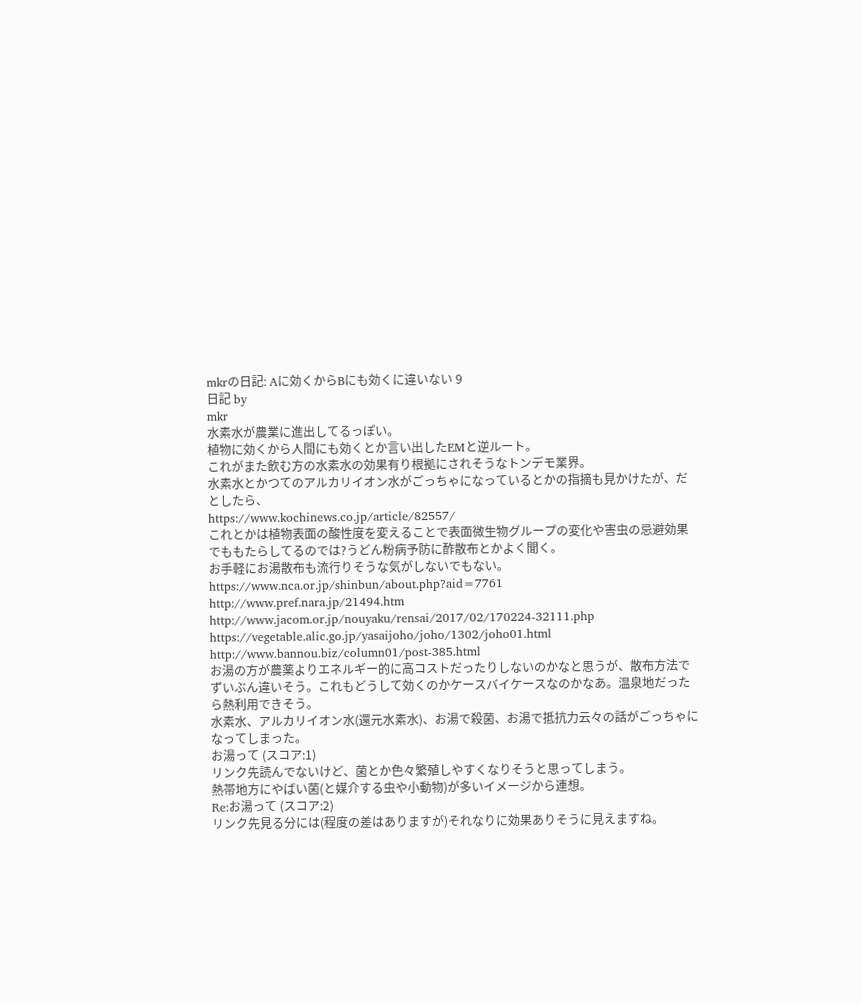mkrの日記: Aに効くからBにも効くに違いない 9
日記 by
mkr
水素水が農業に進出してるっぽい。
植物に効くから人間にも効くとか言い出したEMと逆ルート。
これがまた飲む方の水素水の効果有り根拠にされそうなトンデモ業界。
水素水とかつてのアルカリイオン水がごっちゃになっているとかの指摘も見かけたが、だとしたら、
https://www.kochinews.co.jp/article/82557/
これとかは植物表面の酸性度を変えることで表面微生物グループの変化や害虫の忌避効果でももたらしてるのでは?うどん粉病予防に酢散布とかよく聞く。
お手軽にお湯散布も流行りそうな気がしないでもない。
https://www.nca.or.jp/shinbun/about.php?aid=7761
http://www.pref.nara.jp/21494.htm
http://www.jacom.or.jp/nouyaku/rensai/2017/02/170224-32111.php
https://vegetable.alic.go.jp/yasaijoho/joho/1302/joho01.html
http://www.bannou.biz/column01/post-385.html
お湯の方が農薬よりエネルギー的に高コストだったりしないのかなと思うが、散布方法でずいぶん違いそう。これもどうして効くのかケースバイケースなのかなあ。温泉地だったら熱利用できそう。
水素水、アルカリイオン水(還元水素水)、お湯で殺菌、お湯で抵抗力云々の話がごっちゃになってしまった。
お湯って (スコア:1)
リンク先読んでないけど、菌とか色々繁殖しやすくなりそうと思ってしまう。
熱帯地方にやばい菌(と媒介する虫や小動物)が多いイメージから連想。
Re:お湯って (スコア:2)
リンク先見る分には(程度の差はありますが)それなりに効果ありそうに見えますね。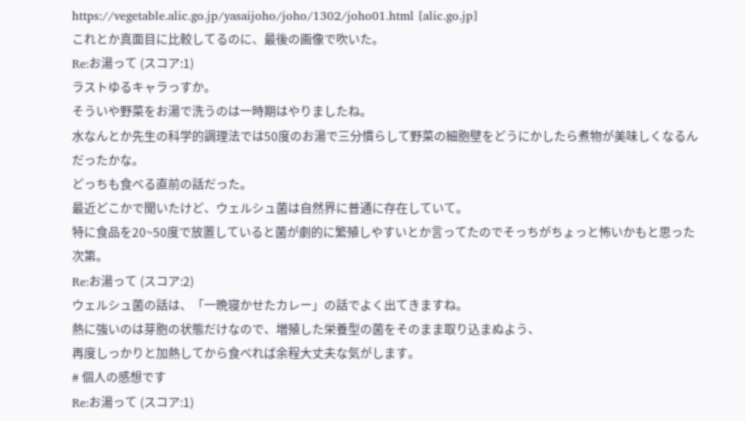https://vegetable.alic.go.jp/yasaijoho/joho/1302/joho01.html [alic.go.jp]
これとか真面目に比較してるのに、最後の画像で吹いた。
Re:お湯って (スコア:1)
ラストゆるキャラっすか。
そういや野菜をお湯で洗うのは一時期はやりましたね。
水なんとか先生の科学的調理法では50度のお湯で三分慣らして野菜の細胞壁をどうにかしたら煮物が美味しくなるんだったかな。
どっちも食べる直前の話だった。
最近どこかで聞いたけど、ウェルシュ菌は自然界に普通に存在していて。
特に食品を20~50度で放置していると菌が劇的に繁殖しやすいとか言ってたのでそっちがちょっと怖いかもと思った次第。
Re:お湯って (スコア:2)
ウェルシュ菌の話は、「一晩寝かせたカレー」の話でよく出てきますね。
熱に強いのは芽胞の状態だけなので、増殖した栄養型の菌をそのまま取り込まぬよう、
再度しっかりと加熱してから食べれば余程大丈夫な気がします。
# 個人の感想です
Re:お湯って (スコア:1)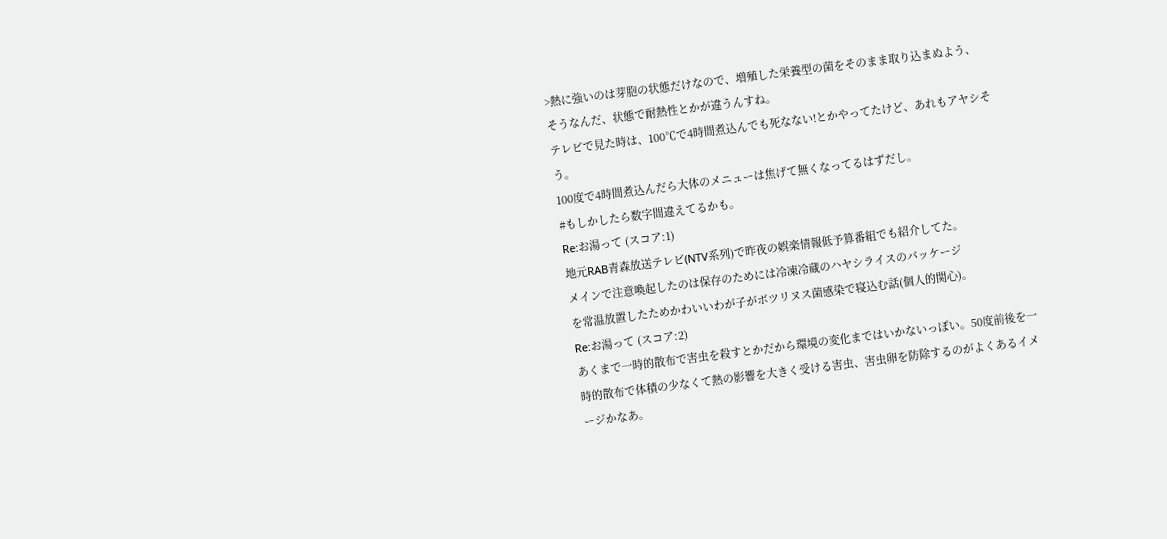>熱に強いのは芽胞の状態だけなので、増殖した栄養型の菌をそのまま取り込まぬよう、
そうなんだ、状態で耐熱性とかが違うんすね。
テレビで見た時は、100℃で4時間煮込んでも死なない!とかやってたけど、あれもアヤシそう。
100度で4時間煮込んだら大体のメニューは焦げて無くなってるはずだし。
#もしかしたら数字間違えてるかも。
Re:お湯って (スコア:1)
地元RAB青森放送テレビ(NTV系列)で昨夜の娯楽情報低予算番組でも紹介してた。
メインで注意喚起したのは保存のためには冷凍冷蔵のハヤシライスのパッケージ
を常温放置したためかわいいわが子がボツリヌス菌感染で寝込む話(個人的関心)。
Re:お湯って (スコア:2)
あくまで一時的散布で害虫を殺すとかだから環境の変化まではいかないっぽい。50度前後を一時的散布で体積の少なくて熱の影響を大きく受ける害虫、害虫卵を防除するのがよくあるイメージかなあ。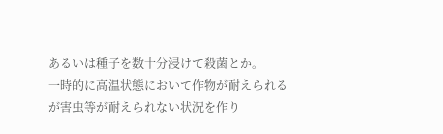あるいは種子を数十分浸けて殺菌とか。
一時的に高温状態において作物が耐えられるが害虫等が耐えられない状況を作り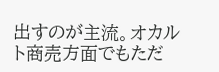出すのが主流。オカルト商売方面でもただ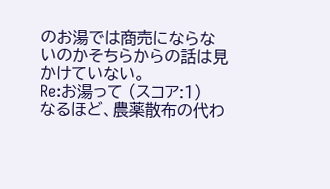のお湯では商売にならないのかそちらからの話は見かけていない。
Re:お湯って (スコア:1)
なるほど、農薬散布の代わ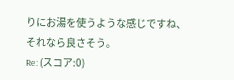りにお湯を使うような感じですね、それなら良さそう。
Re: (スコア:0)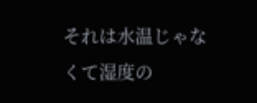それは水温じゃなくて湿度の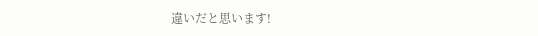違いだと思います!